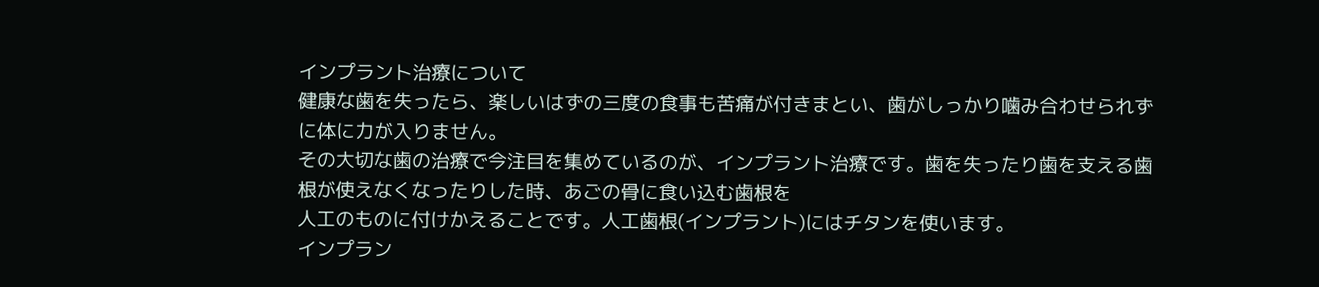インプラント治療について
健康な歯を失ったら、楽しいはずの三度の食事も苦痛が付きまとい、歯がしっかり噛み合わせられずに体に力が入りません。
その大切な歯の治療で今注目を集めているのが、インプラント治療です。歯を失ったり歯を支える歯根が使えなくなったりした時、あごの骨に食い込む歯根を
人工のものに付けかえることです。人工歯根(インプラント)にはチタンを使います。
インプラン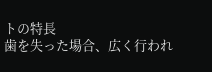トの特長
歯を失った場合、広く行われ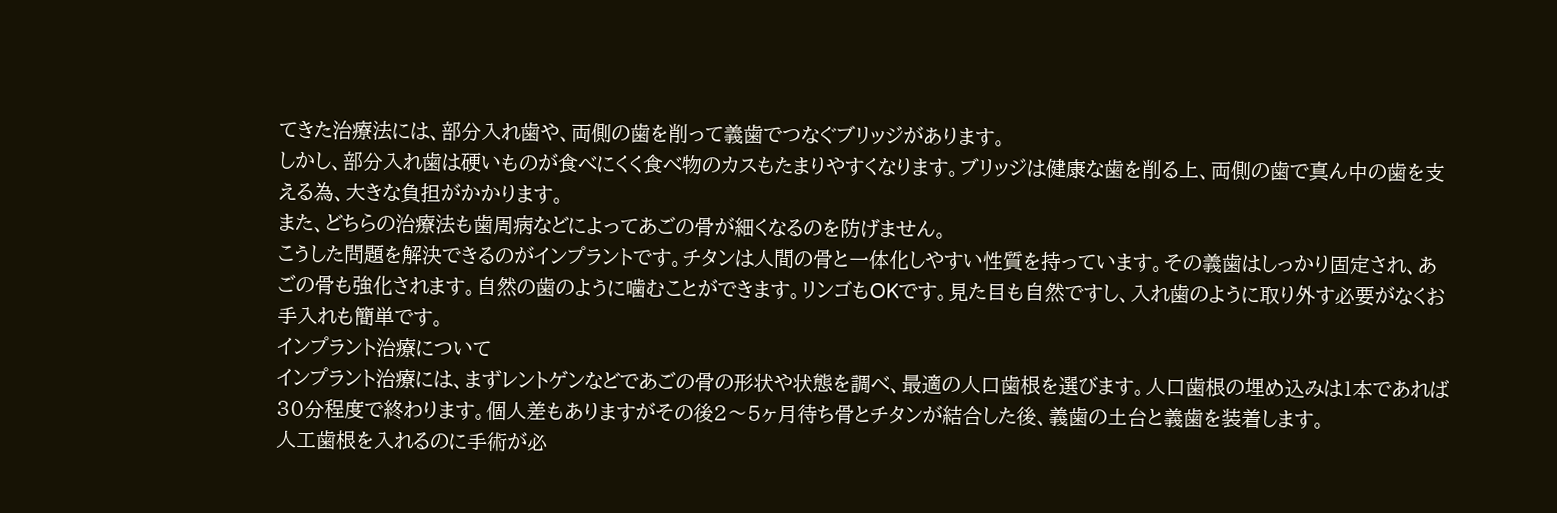てきた治療法には、部分入れ歯や、両側の歯を削って義歯でつなぐブリッジがあります。
しかし、部分入れ歯は硬いものが食べにくく食べ物のカスもたまりやすくなります。ブリッジは健康な歯を削る上、両側の歯で真ん中の歯を支える為、大きな負担がかかります。
また、どちらの治療法も歯周病などによってあごの骨が細くなるのを防げません。
こうした問題を解決できるのがインプラントです。チタンは人間の骨と一体化しやすい性質を持っています。その義歯はしっかり固定され、あごの骨も強化されます。自然の歯のように噛むことができます。リンゴもOKです。見た目も自然ですし、入れ歯のように取り外す必要がなくお手入れも簡単です。
インプラント治療について
インプラント治療には、まずレントゲンなどであごの骨の形状や状態を調べ、最適の人口歯根を選びます。人口歯根の埋め込みは1本であれば30分程度で終わります。個人差もありますがその後2〜5ヶ月待ち骨とチタンが結合した後、義歯の土台と義歯を装着します。
人工歯根を入れるのに手術が必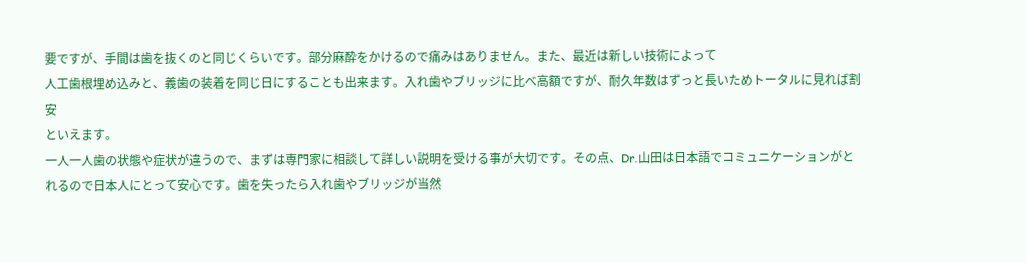要ですが、手間は歯を抜くのと同じくらいです。部分麻酔をかけるので痛みはありません。また、最近は新しい技術によって
人工歯根埋め込みと、義歯の装着を同じ日にすることも出来ます。入れ歯やブリッジに比べ高額ですが、耐久年数はずっと長いためトータルに見れば割安
といえます。
一人一人歯の状態や症状が違うので、まずは専門家に相談して詳しい説明を受ける事が大切です。その点、Dr.山田は日本語でコミュニケーションがとれるので日本人にとって安心です。歯を失ったら入れ歯やブリッジが当然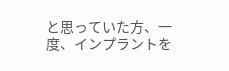と思っていた方、一度、インプラントを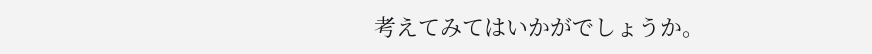考えてみてはいかがでしょうか。